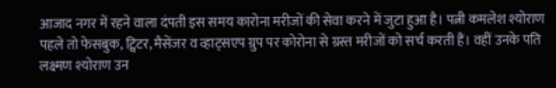आजाद नगर में रहने वाला दंपती इस समय कारोना मरीजों की सेवा करने में जुटा हुआ है। पत्नी कमलेश श्योराण पहले तो फेसबुक, ट्विटर, मैसेंजर व व्हाट्सएप ग्रुप पर कोरोना से ग्रस्त मरीजों को सर्च करती हैं। वहीं उनके पति लक्ष्मण श्योराण उन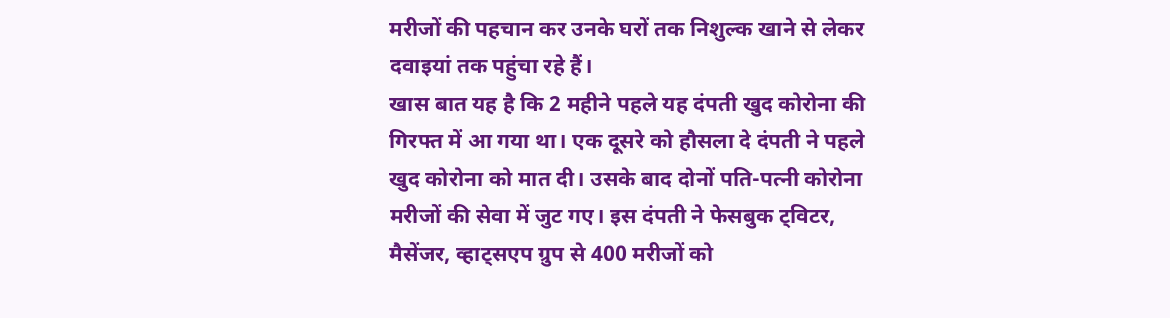मरीजों की पहचान कर उनके घरों तक निशुल्क खाने से लेकर दवाइयां तक पहुंचा रहे हैं।
खास बात यह है कि 2 महीने पहले यह दंपती खुद कोरोना की गिरफ्त में आ गया था। एक दूसरे को हौसला दे दंपती ने पहले खुद कोरोना को मात दी। उसके बाद दोनों पति-पत्नी कोरोना मरीजों की सेवा में जुट गए। इस दंपती ने फेसबुक ट्विटर, मैसेंजर, व्हाट्सएप ग्रुप से 400 मरीजों को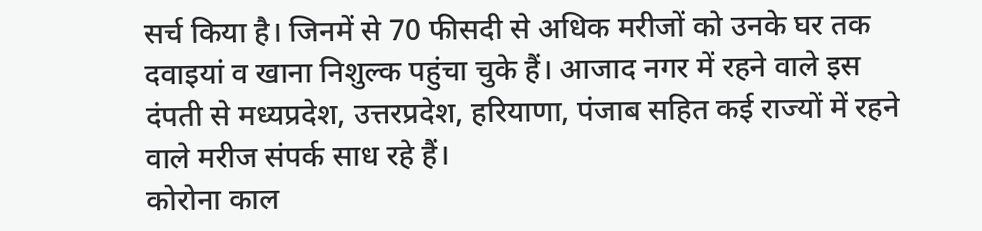सर्च किया है। जिनमें से 70 फीसदी से अधिक मरीजों को उनके घर तक दवाइयां व खाना निशुल्क पहुंचा चुके हैं। आजाद नगर में रहने वाले इस दंपती से मध्यप्रदेश, उत्तरप्रदेश, हरियाणा, पंजाब सहित कई राज्यों में रहने वाले मरीज संपर्क साध रहे हैं।
कोरोना काल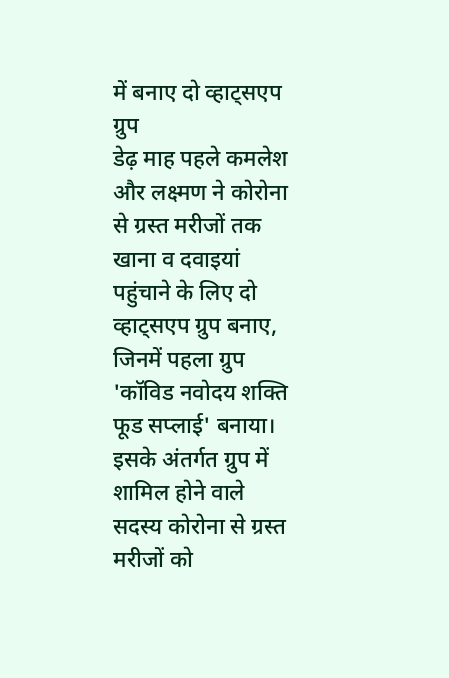में बनाए दो व्हाट्सएप ग्रुप
डेढ़ माह पहले कमलेश और लक्ष्मण ने कोरोना से ग्रस्त मरीजों तक खाना व दवाइयां पहुंचाने के लिए दो व्हाट्सएप ग्रुप बनाए, जिनमें पहला ग्रुप 'कॉविड नवोदय शक्ति फूड सप्लाई' बनाया। इसके अंतर्गत ग्रुप में शामिल होने वाले सदस्य कोरोना से ग्रस्त मरीजों को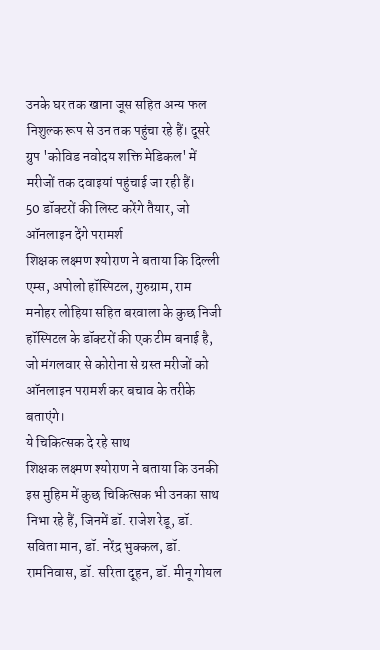उनके घर तक खाना जूस सहित अन्य फल निशुल्क रूप से उन तक पहुंचा रहे हैं। दूसरे ग्रुप 'कोविड नवोदय शक्ति मेडिकल' में मरीजों तक दवाइयां पहुंचाई जा रही हैं।
50 डॉक्टरों की लिस्ट करेंगे तैयार, जो ऑनलाइन देंगे परामर्श
शिक्षक लक्ष्मण श्योराण ने बताया कि दिल्ली एम्स, अपोलो हॉस्पिटल, गुरुग्राम, राम मनोहर लोहिया सहित बरवाला के कुछ निजी हॉस्पिटल के डॉक्टरों की एक टीम बनाई है, जो मंगलवार से कोरोना से ग्रस्त मरीजों को ऑनलाइन परामर्श कर बचाव के तरीके बताएंगे।
ये चिकित्सक दे रहे साथ
शिक्षक लक्ष्मण श्योराण ने बताया कि उनकी इस मुहिम में कुछ चिकित्सक भी उनका साथ निभा रहे हैं, जिनमें डॉ. राजेश रेडू, डॉ. सविता मान, डॉ. नरेंद्र भुक्कल, डॉ. रामनिवास, डॉ. सरिता दूहन, डॉ. मीनू गोयल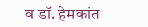व डॉ. हेमकांत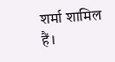शर्मा शामिल हैं।